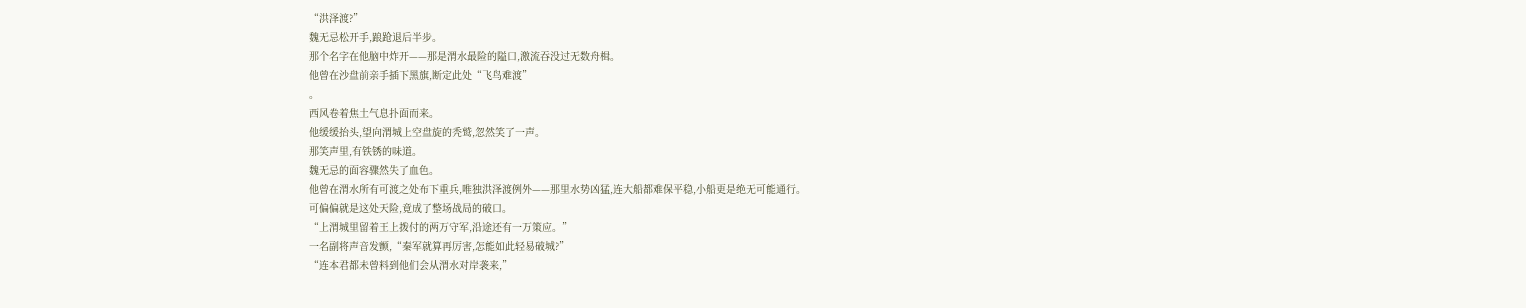“洪泽渡?”
魏无忌松开手,踉跄退后半步。
那个名字在他脑中炸开——那是渭水最险的隘口,激流吞没过无数舟楫。
他曾在沙盘前亲手插下黑旗,断定此处“飞鸟难渡”
。
西风卷着焦土气息扑面而来。
他缓缓抬头,望向渭城上空盘旋的秃鹫,忽然笑了一声。
那笑声里,有铁锈的味道。
魏无忌的面容骤然失了血色。
他曾在渭水所有可渡之处布下重兵,唯独洪泽渡例外——那里水势凶猛,连大船都难保平稳,小船更是绝无可能通行。
可偏偏就是这处天险,竟成了整场战局的破口。
“上渭城里留着王上拨付的两万守军,沿途还有一万策应。”
一名副将声音发颤,“秦军就算再厉害,怎能如此轻易破城?”
“连本君都未曾料到他们会从渭水对岸袭来,”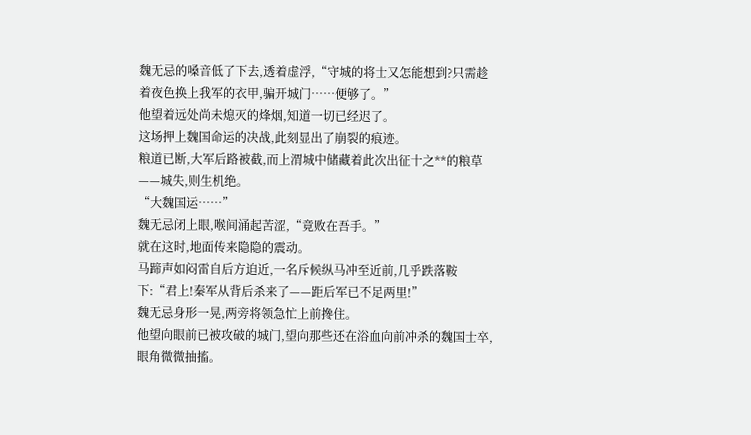魏无忌的嗓音低了下去,透着虚浮,“守城的将士又怎能想到?只需趁着夜色换上我军的衣甲,骗开城门……便够了。”
他望着远处尚未熄灭的烽烟,知道一切已经迟了。
这场押上魏国命运的决战,此刻显出了崩裂的痕迹。
粮道已断,大军后路被截,而上渭城中储藏着此次出征十之**的粮草——城失,则生机绝。
“大魏国运……”
魏无忌闭上眼,喉间涌起苦涩,“竟败在吾手。”
就在这时,地面传来隐隐的震动。
马蹄声如闷雷自后方迫近,一名斥候纵马冲至近前,几乎跌落鞍下:“君上!秦军从背后杀来了——距后军已不足两里!”
魏无忌身形一晃,两旁将领急忙上前搀住。
他望向眼前已被攻破的城门,望向那些还在浴血向前冲杀的魏国士卒,眼角微微抽搐。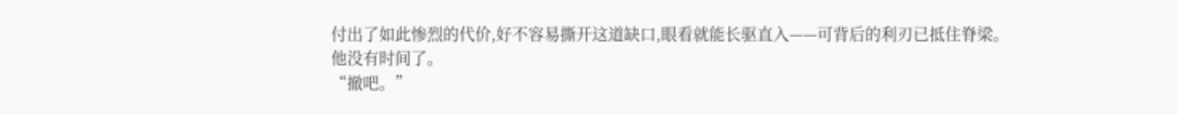付出了如此惨烈的代价,好不容易撕开这道缺口,眼看就能长驱直入——可背后的利刃已抵住脊梁。
他没有时间了。
“撤吧。”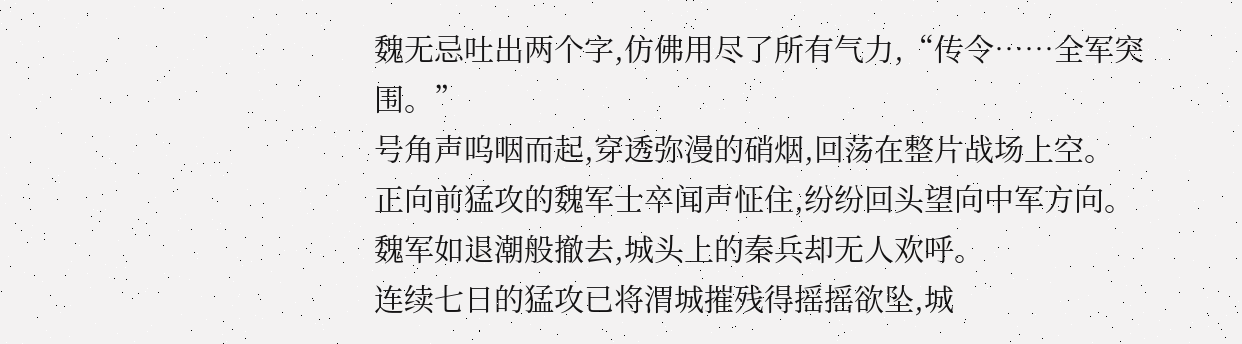魏无忌吐出两个字,仿佛用尽了所有气力,“传令……全军突围。”
号角声呜咽而起,穿透弥漫的硝烟,回荡在整片战场上空。
正向前猛攻的魏军士卒闻声怔住,纷纷回头望向中军方向。
魏军如退潮般撤去,城头上的秦兵却无人欢呼。
连续七日的猛攻已将渭城摧残得摇摇欲坠,城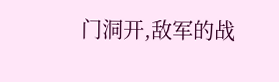门洞开,敌军的战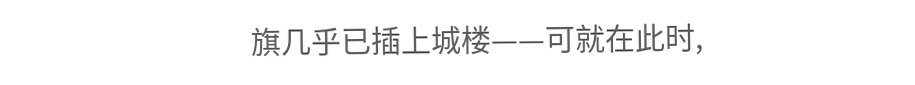旗几乎已插上城楼——可就在此时,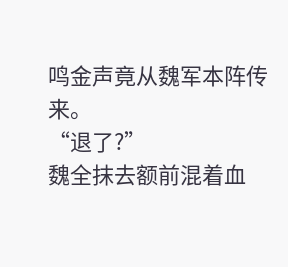鸣金声竟从魏军本阵传来。
“退了?”
魏全抹去额前混着血